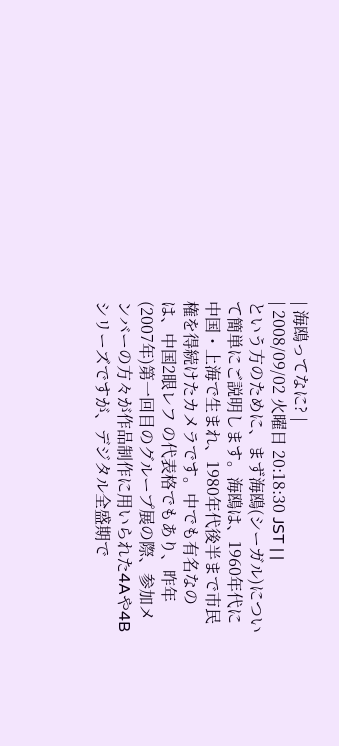| 海鴎ってなに? |
| 2008/09/02 火曜日 20:18:30 JST | |
という方のために、まず海鴎(シーガル)について簡単にご説明します。海鴎は、1960年代に中国・上海で生まれ、1980年代後半まで市民権を得続けたカメラです。中でも有名なのは、中国2眼レフ の代表格でもあり、昨年(2007年)第一回目のグループ展の際、参加メンバーの方々が作品制作に用いられた4Aや4Bシリーズですが、デジタル全盛期で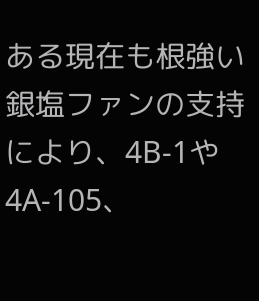ある現在も根強い銀塩ファンの支持により、4B-1や4A-105、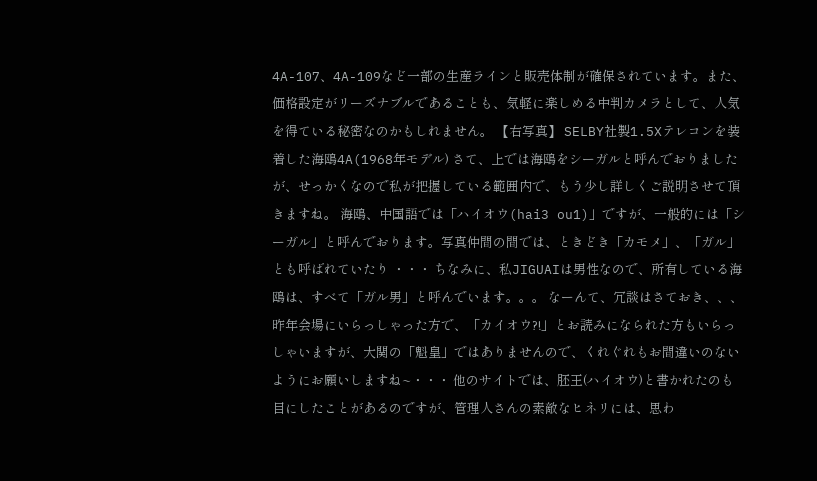4A-107、4A-109など一部の生産ラインと販売体制が確保されています。また、価格設定がリーズナブルであることも、気軽に楽しめる中判カメラとして、人気を得ている秘密なのかもしれません。 【右写真】 SELBY社製1.5Xテレコンを装着した海鴎4A(1968年モデル) さて、上では海鴎をシーガルと呼んでおりましたが、せっかくなので私が把握している範囲内で、もう少し詳しくご説明させて頂きますね。 海鴎、中国語では「ハイオウ(hai3 ou1)」ですが、一般的には「シーガル」と呼んでおります。写真仲間の間では、ときどき「カモメ」、「ガル」とも呼ばれていたり ・・・ ちなみに、私JIGUAIは男性なので、所有している海鴎は、すべて「ガル男」と呼んでいます。。。 なーんて、冗談はさておき、、、 昨年会場にいらっしゃった方で、「カイオウ?!」とお読みになられた方もいらっしゃいますが、大関の「魁皇」ではありませんので、くれぐれもお間違いのないようにお願いしますね~・・・ 他のサイトでは、胚王(ハイオウ)と書かれたのも目にしたことがあるのですが、管理人さんの素敵なヒネリには、思わ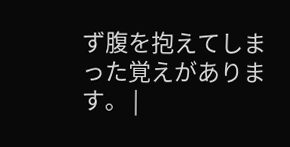ず腹を抱えてしまった覚えがあります。 |